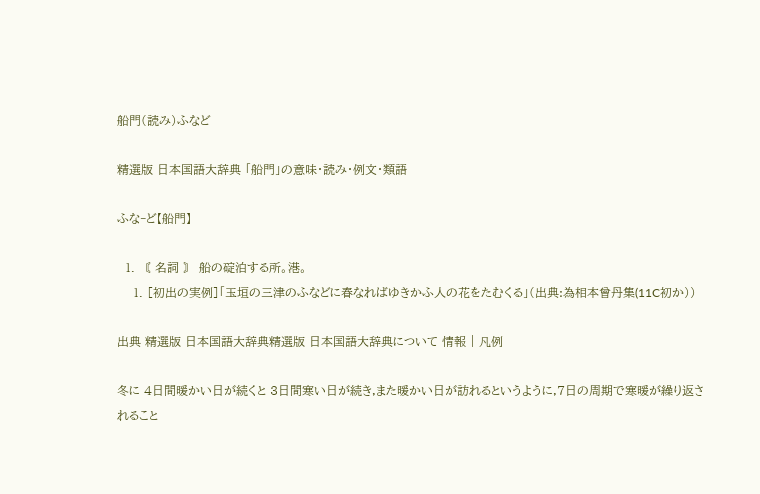船門(読み)ふなど

精選版 日本国語大辞典 「船門」の意味・読み・例文・類語

ふな‐ど【船門】

  1. 〘 名詞 〙 船の碇泊する所。港。
    1. [初出の実例]「玉垣の三津のふなどに春なればゆきかふ人の花をたむくる」(出典:為相本曾丹集(11C初か))

出典 精選版 日本国語大辞典精選版 日本国語大辞典について 情報 | 凡例

冬に 4日間暖かい日が続くと 3日間寒い日が続き,また暖かい日が訪れるというように,7日の周期で寒暖が繰り返されること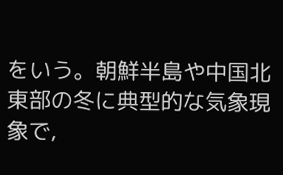をいう。朝鮮半島や中国北東部の冬に典型的な気象現象で,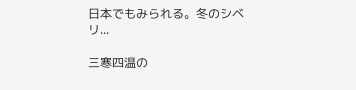日本でもみられる。冬のシベリ...

三寒四温の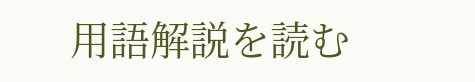用語解説を読む